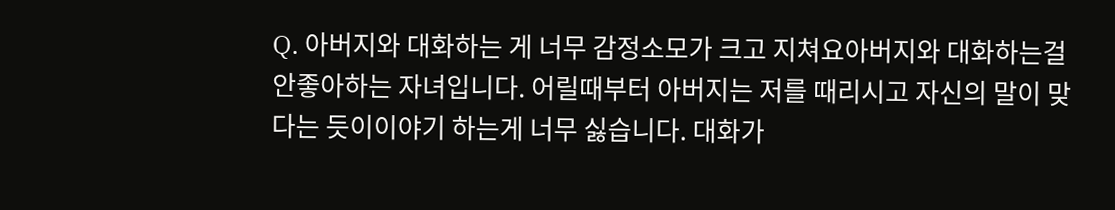Q. 아버지와 대화하는 게 너무 감정소모가 크고 지쳐요아버지와 대화하는걸 안좋아하는 자녀입니다. 어릴때부터 아버지는 저를 때리시고 자신의 말이 맞다는 듯이이야기 하는게 너무 싫습니다. 대화가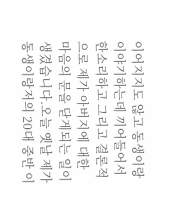이어지지도 않고 동생이랑 이야기하는데 끼어들어서 한소리하고 그리고 결론적으로 제가 아버지에 대한 마음의 문을 닫게되는 일이 생겼습니다.오늘 옛날 제가 동생이랑저의 20대 중반 이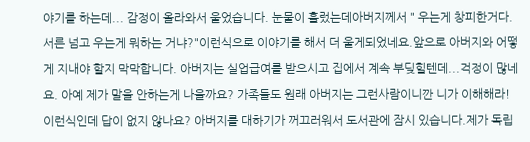야기를 하는데... 감정이 올라와서 울었습니다. 눈물이 흘렀는데아버지께서 " 우는게 창피한거다. 서른 넘고 우는게 뭐하는 거냐?"이런식으로 이야기를 해서 더 울게되었네요.앞으로 아버지와 어떻게 지내야 할지 막막합니다. 아버지는 실업급여를 받으시고 집에서 계속 부딪힐텐데...걱정이 많네요. 아예 제가 말을 안하는게 나을까요? 가족들도 원래 아버지는 그런사람이니깐 니가 이해해라! 이런식인데 답이 없지 않나요? 아버지를 대하기가 꺼끄러워서 도서관에 잠시 있습니다.제가 독립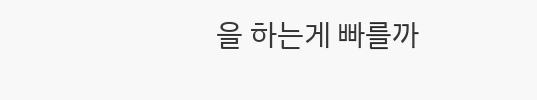을 하는게 빠를까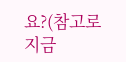요?(참고로 지금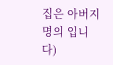집은 아버지 명의 입니다)